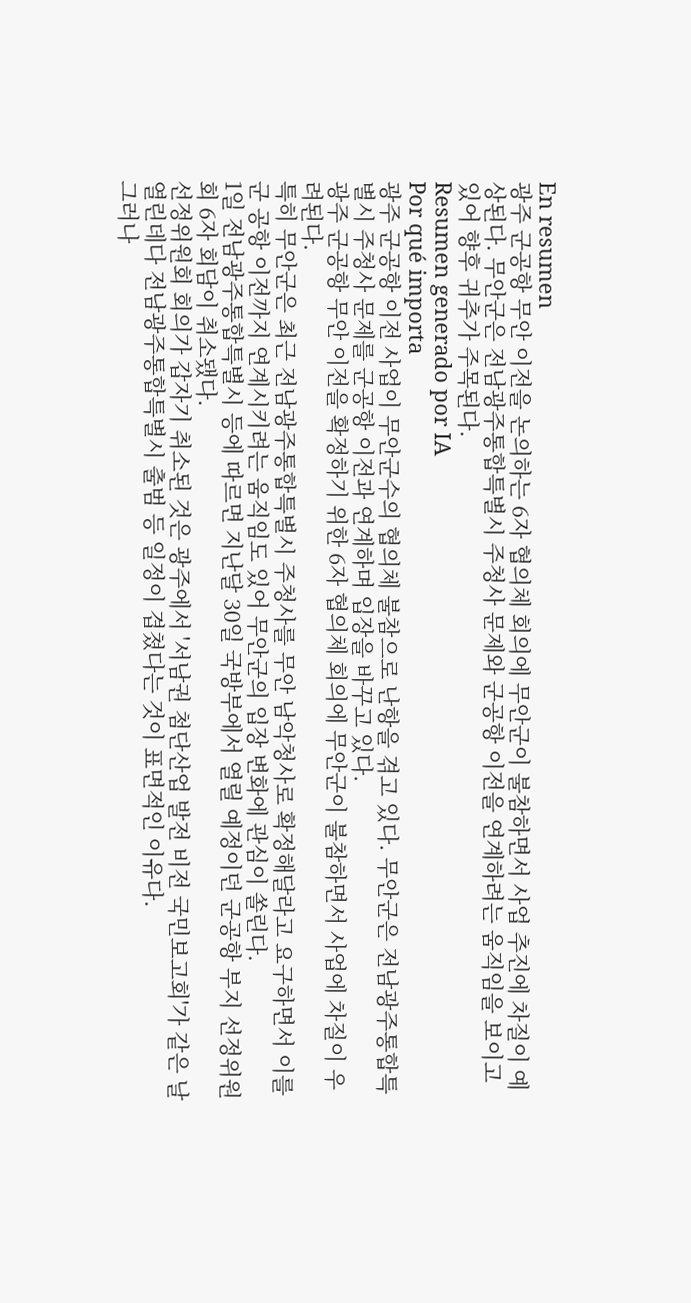En resumen
광주 군공항 무안 이전을 논의하는 6자 협의체 회의에 무안군이 불참하면서 사업 추진에 차질이 예상된다. 무안군은 전남광주통합특별시 주청사 문제와 군공항 이전을 연계하려는 움직임을 보이고 있어 향후 귀추가 주목된다.
Resumen generado por IA
Por qué importa
광주 군공항 이전 사업이 무안군수의 협의체 불참으로 난항을 겪고 있다. 무안군은 전남광주통합특별시 주청사 문제를 군공항 이전과 연계하며 입장을 바꾸고 있다.
광주 군공항 무안 이전을 확정하기 위한 6자 협의체 회의에 무안군이 불참하면서 사업에 차질이 우려된다.
특히 무안군은 최근 전남광주통합특별시 주청사를 무안 남악청사로 확정해달라고 요구하면서 이를 군 공항 이전까지 연계시키려는 움직임도 있어 무안군의 입장 변화에 관심이 쏠린다.
1일 전남광주통합특별시 등에 따르면 지난달 30일 국방부에서 열릴 예정이던 군공항 부지 선정위원회 6자 회담이 취소됐다.
선정위원회 회의가 갑자기 취소된 것은 광주에서 '서남권 첨단산업 발전 비전 국민보고회'가 같은 날 열린데다 전남광주통합특별시 출범 등 일정이 겹쳤다는 것이 표면적인 이유다.
그러나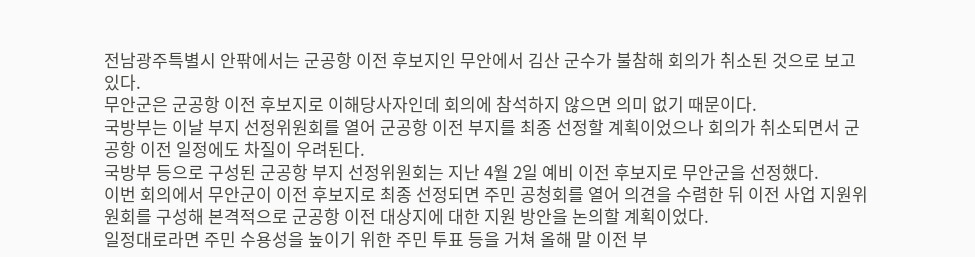전남광주특별시 안팎에서는 군공항 이전 후보지인 무안에서 김산 군수가 불참해 회의가 취소된 것으로 보고 있다.
무안군은 군공항 이전 후보지로 이해당사자인데 회의에 참석하지 않으면 의미 없기 때문이다.
국방부는 이날 부지 선정위원회를 열어 군공항 이전 부지를 최종 선정할 계획이었으나 회의가 취소되면서 군공항 이전 일정에도 차질이 우려된다.
국방부 등으로 구성된 군공항 부지 선정위원회는 지난 4월 2일 예비 이전 후보지로 무안군을 선정했다.
이번 회의에서 무안군이 이전 후보지로 최종 선정되면 주민 공청회를 열어 의견을 수렴한 뒤 이전 사업 지원위원회를 구성해 본격적으로 군공항 이전 대상지에 대한 지원 방안을 논의할 계획이었다.
일정대로라면 주민 수용성을 높이기 위한 주민 투표 등을 거쳐 올해 말 이전 부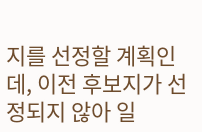지를 선정할 계획인데, 이전 후보지가 선정되지 않아 일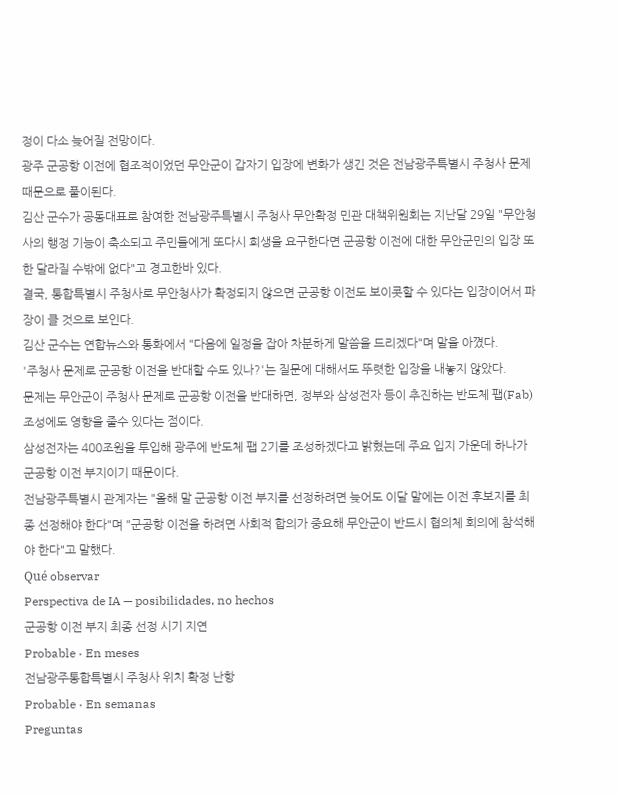정이 다소 늦어질 전망이다.
광주 군공항 이전에 협조적이었던 무안군이 갑자기 입장에 변화가 생긴 것은 전남광주특별시 주청사 문제 때문으로 풀이된다.
김산 군수가 공동대표로 참여한 전남광주특별시 주청사 무안확정 민관 대책위원회는 지난달 29일 "무안청사의 행정 기능이 축소되고 주민들에게 또다시 희생을 요구한다면 군공항 이전에 대한 무안군민의 입장 또한 달라질 수밖에 없다"고 경고한바 있다.
결국, 통합특별시 주청사로 무안청사가 확정되지 않으면 군공항 이전도 보이콧할 수 있다는 입장이어서 파장이 클 것으로 보인다.
김산 군수는 연합뉴스와 통화에서 "다음에 일정을 잡아 차분하게 말씀을 드리겠다"며 말을 아꼈다.
'주청사 문제로 군공항 이전을 반대할 수도 있나?'는 질문에 대해서도 뚜렷한 입장을 내놓지 않았다.
문제는 무안군이 주청사 문제로 군공항 이전을 반대하면, 정부와 삼성전자 등이 추진하는 반도체 팹(Fab) 조성에도 영향을 줄수 있다는 점이다.
삼성전자는 400조원을 투입해 광주에 반도체 팹 2기를 조성하겠다고 밝혔는데 주요 입지 가운데 하나가 군공항 이전 부지이기 때문이다.
전남광주특별시 관계자는 "올해 말 군공항 이전 부지를 선정하려면 늦어도 이달 말에는 이전 후보지를 최종 선정해야 한다"며 "군공항 이전을 하려면 사회적 합의가 중요해 무안군이 반드시 협의체 회의에 참석해야 한다"고 말했다.
Qué observar
Perspectiva de IA — posibilidades, no hechos
군공항 이전 부지 최종 선정 시기 지연
Probable · En meses
전남광주통합특별시 주청사 위치 확정 난항
Probable · En semanas
Preguntas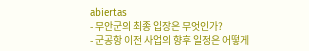abiertas
- 무안군의 최종 입장은 무엇인가?
- 군공항 이전 사업의 향후 일정은 어떻게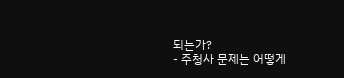되는가?
- 주청사 문제는 어떻게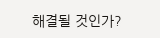해결될 것인가?